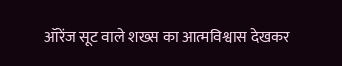ऑरेंज सूट वाले शख्स का आत्मविश्वास देखकर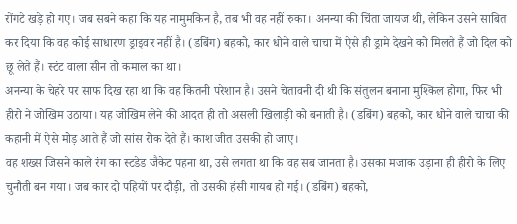रोंगटे खड़े हो गए। जब सबने कहा कि यह नामुमकिन है, तब भी वह नहीं रुका। अनन्या की चिंता जायज थी, लेकिन उसने साबित कर दिया कि वह कोई साधारण ड्राइवर नहीं है। (डबिंग) बहको, कार धोने वाले चाचा में ऐसे ही ड्रामे देखने को मिलते हैं जो दिल को छू लेते हैं। स्टंट वाला सीन तो कमाल का था।
अनन्या के चेहरे पर साफ दिख रहा था कि वह कितनी परेशान है। उसने चेतावनी दी थी कि संतुलन बनाना मुश्किल होगा, फिर भी हीरो ने जोखिम उठाया। यह जोखिम लेने की आदत ही तो असली खिलाड़ी को बनाती है। (डबिंग) बहको, कार धोने वाले चाचा की कहानी में ऐसे मोड़ आते हैं जो सांस रोक देते हैं। काश जीत उसकी हो जाए।
वह शख्स जिसने काले रंग का स्टडेड जैकेट पहना था, उसे लगता था कि वह सब जानता है। उसका मजाक उड़ाना ही हीरो के लिए चुनौती बन गया। जब कार दो पहियों पर दौड़ी, तो उसकी हंसी गायब हो गई। (डबिंग) बहको,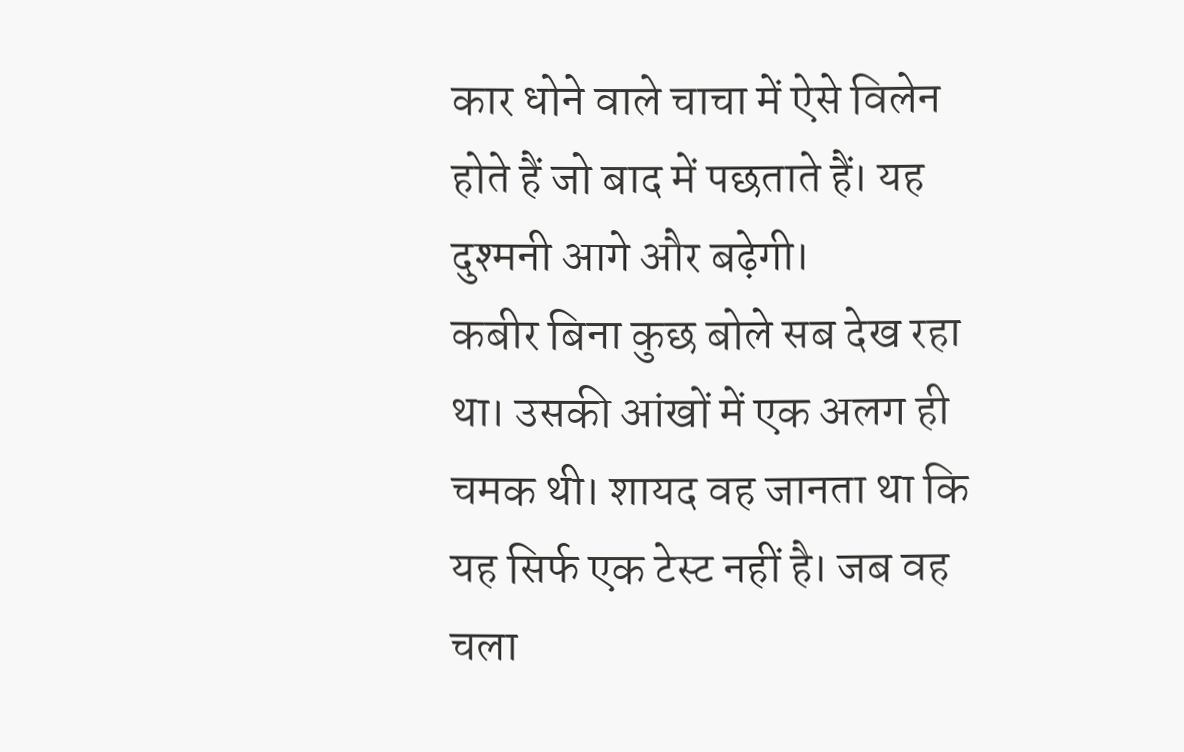कार धोने वाले चाचा में ऐसे विलेन होते हैं जो बाद में पछताते हैं। यह दुश्मनी आगे और बढ़ेगी।
कबीर बिना कुछ बोले सब देख रहा था। उसकी आंखों में एक अलग ही चमक थी। शायद वह जानता था कि यह सिर्फ एक टेस्ट नहीं है। जब वह चला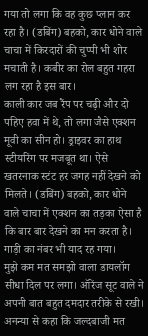गया तो लगा कि वह कुछ प्लान कर रहा है। (डबिंग) बहको, कार धोने वाले चाचा में किरदारों की चुप्पी भी शोर मचाती है। कबीर का रोल बहुत गहरा लग रहा है इस बार।
काली कार जब रैंप पर चढ़ी और दो पहिए हवा में थे, तो लगा जैसे एक्शन मूवी का सीन हो। ड्राइवर का हाथ स्टीयरिंग पर मजबूत था। ऐसे खतरनाक स्टंट हर जगह नहीं देखने को मिलते। (डबिंग) बहको, कार धोने वाले चाचा में एक्शन का तड़का ऐसा है कि बार बार देखने का मन करता है। गाड़ी का नंबर भी याद रह गया।
मुझे कम मत समझो वाला डायलॉग सीधा दिल पर लगा। ऑरेंज सूट वाले ने अपनी बात बहुत दमदार तरीके से रखी। अनन्या से कहा कि जल्दबाजी मत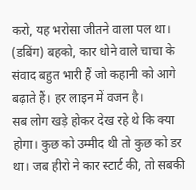करो, यह भरोसा जीतने वाला पल था। (डबिंग) बहको, कार धोने वाले चाचा के संवाद बहुत भारी हैं जो कहानी को आगे बढ़ाते हैं। हर लाइन में वजन है।
सब लोग खड़े होकर देख रहे थे कि क्या होगा। कुछ को उम्मीद थी तो कुछ को डर था। जब हीरो ने कार स्टार्ट की, तो सबकी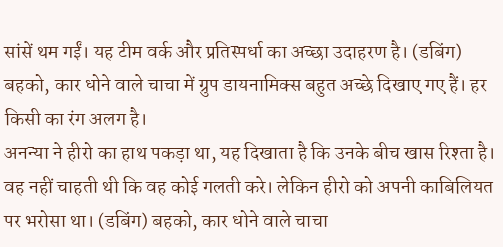सांसें थम गईं। यह टीम वर्क और प्रतिस्पर्धा का अच्छा उदाहरण है। (डबिंग) बहको, कार धोने वाले चाचा में ग्रुप डायनामिक्स बहुत अच्छे दिखाए गए हैं। हर किसी का रंग अलग है।
अनन्या ने हीरो का हाथ पकड़ा था, यह दिखाता है कि उनके बीच खास रिश्ता है। वह नहीं चाहती थी कि वह कोई गलती करे। लेकिन हीरो को अपनी काबिलियत पर भरोसा था। (डबिंग) बहको, कार धोने वाले चाचा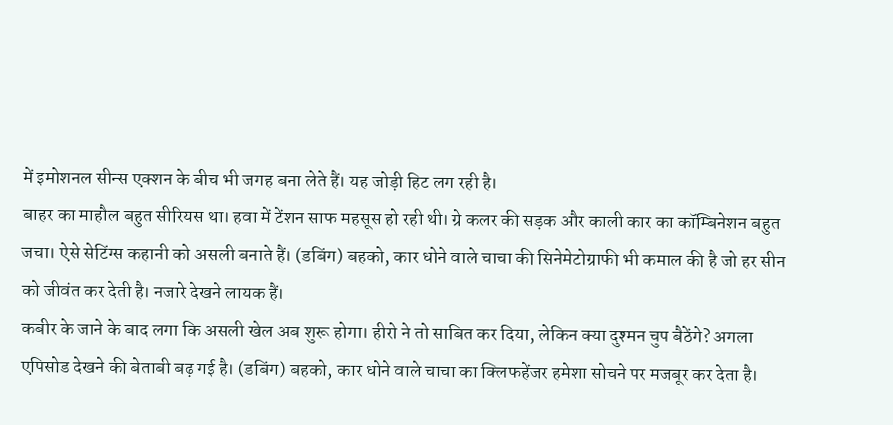में इमोशनल सीन्स एक्शन के बीच भी जगह बना लेते हैं। यह जोड़ी हिट लग रही है।
बाहर का माहौल बहुत सीरियस था। हवा में टेंशन साफ महसूस हो रही थी। ग्रे कलर की सड़क और काली कार का कॉम्बिनेशन बहुत जचा। ऐसे सेटिंग्स कहानी को असली बनाते हैं। (डबिंग) बहको, कार धोने वाले चाचा की सिनेमेटोग्राफी भी कमाल की है जो हर सीन को जीवंत कर देती है। नजारे देखने लायक हैं।
कबीर के जाने के बाद लगा कि असली खेल अब शुरू होगा। हीरो ने तो साबित कर दिया, लेकिन क्या दुश्मन चुप बैठेंगे? अगला एपिसोड देखने की बेताबी बढ़ गई है। (डबिंग) बहको, कार धोने वाले चाचा का क्लिफहेंजर हमेशा सोचने पर मजबूर कर देता है।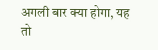अगली बार क्या होगा, यह तो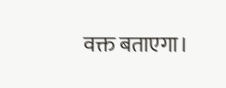वक्त बताएगा।